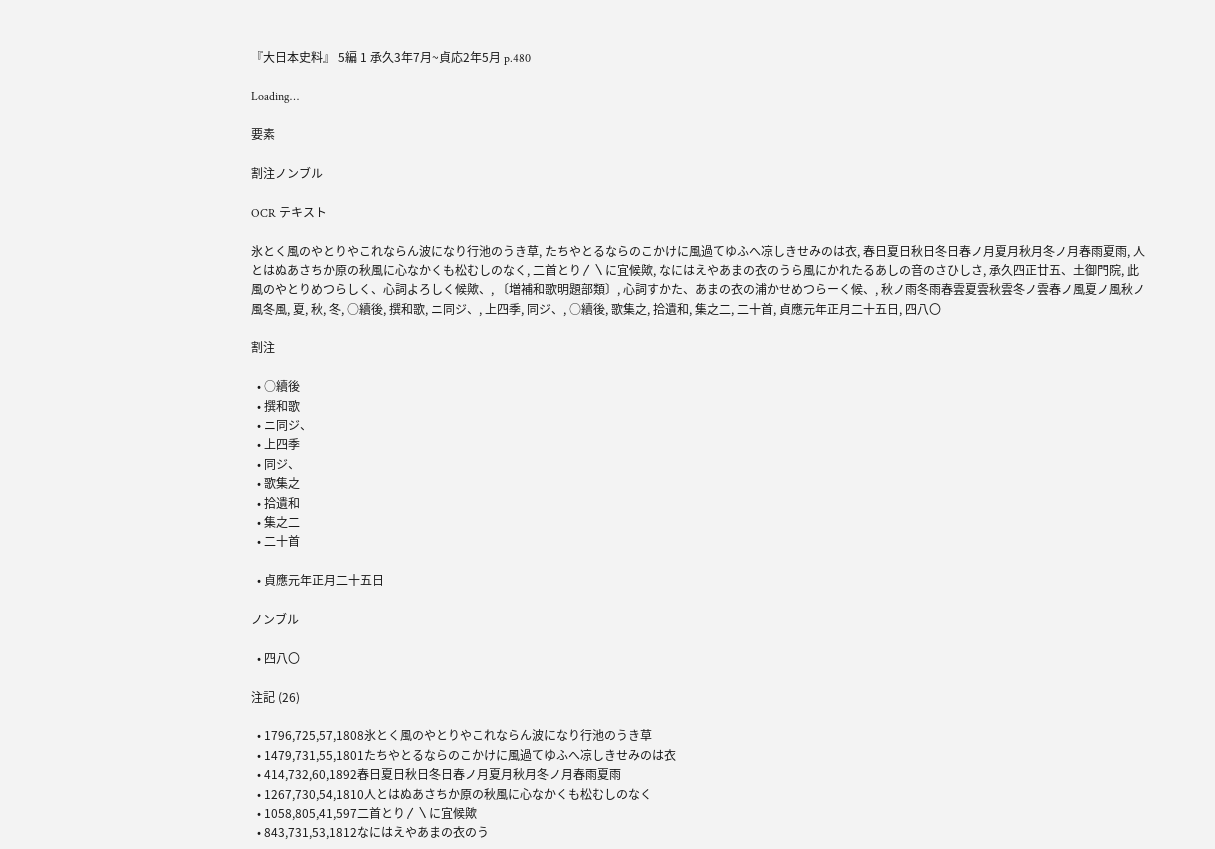『大日本史料』 5編 1 承久3年7月~貞応2年5月 p.480

Loading…

要素

割注ノンブル

OCR テキスト

氷とく風のやとりやこれならん波になり行池のうき草, たちやとるならのこかけに風過てゆふへ凉しきせみのは衣, 春日夏日秋日冬日春ノ月夏月秋月冬ノ月春雨夏雨, 人とはぬあさちか原の秋風に心なかくも松むしのなく, 二首とり〳〵に宜候歟, なにはえやあまの衣のうら風にかれたるあしの音のさひしさ, 承久四正廿五、土御門院, 此風のやとりめつらしく、心詞よろしく候歟、, 〔増補和歌明題部類〕, 心詞すかた、あまの衣の浦かせめつらーく候、, 秋ノ雨冬雨春雲夏雲秋雲冬ノ雲春ノ風夏ノ風秋ノ風冬風, 夏, 秋, 冬, ○續後, 撰和歌, ニ同ジ、, 上四季, 同ジ、, ○續後, 歌集之, 拾遺和, 集之二, 二十首, 貞應元年正月二十五日, 四八〇

割注

  • ○續後
  • 撰和歌
  • ニ同ジ、
  • 上四季
  • 同ジ、
  • 歌集之
  • 拾遺和
  • 集之二
  • 二十首

  • 貞應元年正月二十五日

ノンブル

  • 四八〇

注記 (26)

  • 1796,725,57,1808氷とく風のやとりやこれならん波になり行池のうき草
  • 1479,731,55,1801たちやとるならのこかけに風過てゆふへ凉しきせみのは衣
  • 414,732,60,1892春日夏日秋日冬日春ノ月夏月秋月冬ノ月春雨夏雨
  • 1267,730,54,1810人とはぬあさちか原の秋風に心なかくも松むしのなく
  • 1058,805,41,597二首とり〳〵に宜候歟
  • 843,731,53,1812なにはえやあまの衣のう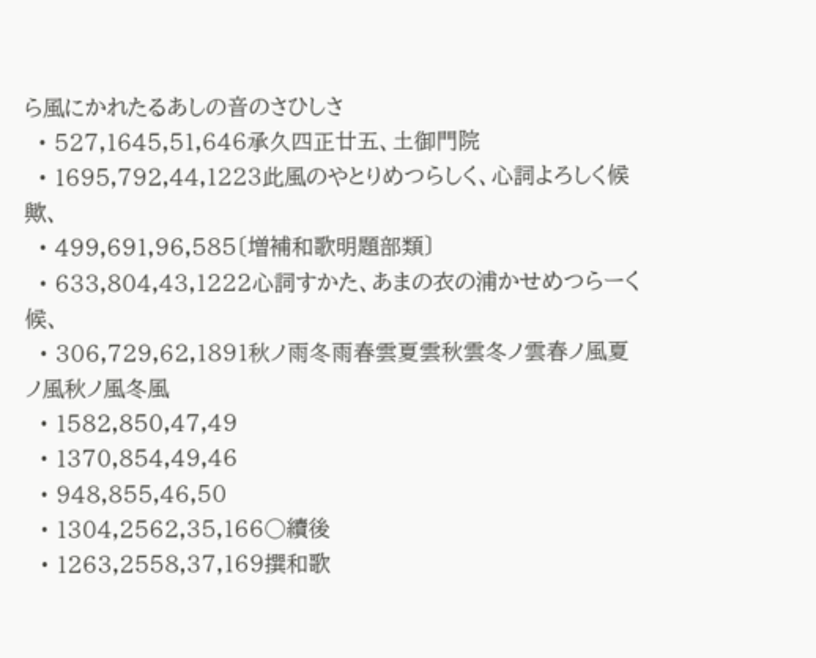ら風にかれたるあしの音のさひしさ
  • 527,1645,51,646承久四正廿五、土御門院
  • 1695,792,44,1223此風のやとりめつらしく、心詞よろしく候歟、
  • 499,691,96,585〔増補和歌明題部類〕
  • 633,804,43,1222心詞すかた、あまの衣の浦かせめつらーく候、
  • 306,729,62,1891秋ノ雨冬雨春雲夏雲秋雲冬ノ雲春ノ風夏ノ風秋ノ風冬風
  • 1582,850,47,49
  • 1370,854,49,46
  • 948,855,46,50
  • 1304,2562,35,166○續後
  • 1263,2558,37,169撰和歌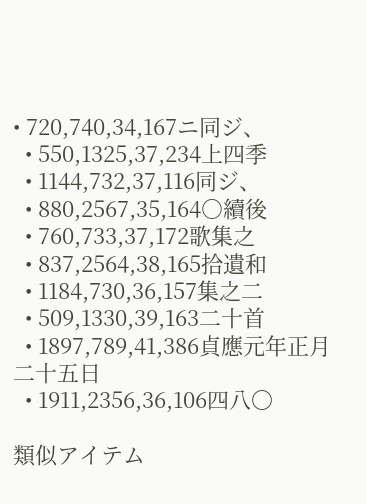• 720,740,34,167ニ同ジ、
  • 550,1325,37,234上四季
  • 1144,732,37,116同ジ、
  • 880,2567,35,164○續後
  • 760,733,37,172歌集之
  • 837,2564,38,165拾遺和
  • 1184,730,36,157集之二
  • 509,1330,39,163二十首
  • 1897,789,41,386貞應元年正月二十五日
  • 1911,2356,36,106四八〇

類似アイテム